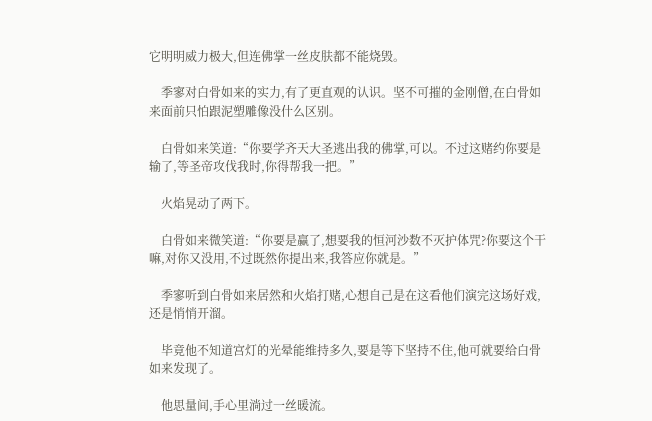它明明威力极大,但连佛掌一丝皮肤都不能烧毁。

    季寥对白骨如来的实力,有了更直观的认识。坚不可摧的金刚僧,在白骨如来面前只怕跟泥塑雕像没什么区别。

    白骨如来笑道:“你要学齐天大圣逃出我的佛掌,可以。不过这赌约你要是输了,等圣帝攻伐我时,你得帮我一把。”

    火焰晃动了两下。

    白骨如来微笑道:“你要是赢了,想要我的恒河沙数不灭护体咒?你要这个干嘛,对你又没用,不过既然你提出来,我答应你就是。”

    季寥听到白骨如来居然和火焰打赌,心想自己是在这看他们演完这场好戏,还是悄悄开溜。

    毕竟他不知道宫灯的光晕能维持多久,要是等下坚持不住,他可就要给白骨如来发现了。

    他思量间,手心里淌过一丝暖流。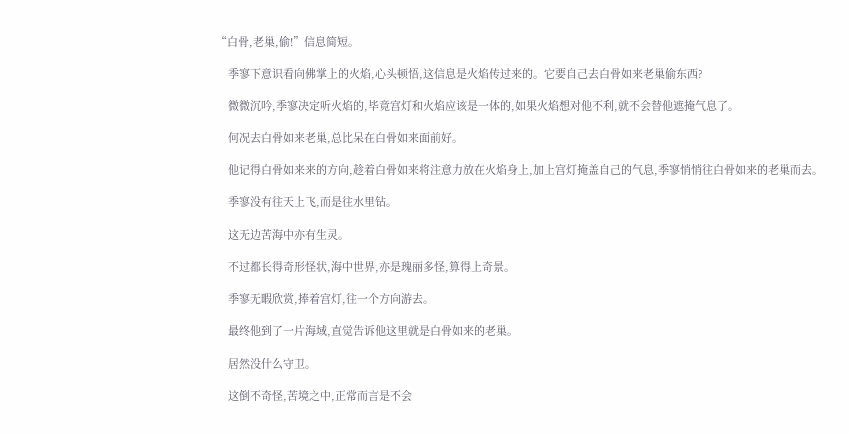“白骨,老巢,偷!”信息简短。

    季寥下意识看向佛掌上的火焰,心头顿悟,这信息是火焰传过来的。它要自己去白骨如来老巢偷东西?

    微微沉吟,季寥决定听火焰的,毕竟宫灯和火焰应该是一体的,如果火焰想对他不利,就不会替他遮掩气息了。

    何况去白骨如来老巢,总比呆在白骨如来面前好。

    他记得白骨如来来的方向,趁着白骨如来将注意力放在火焰身上,加上宫灯掩盖自己的气息,季寥悄悄往白骨如来的老巢而去。

    季寥没有往天上飞,而是往水里钻。

    这无边苦海中亦有生灵。

    不过都长得奇形怪状,海中世界,亦是瑰丽多怪,算得上奇景。

    季寥无暇欣赏,捧着宫灯,往一个方向游去。

    最终他到了一片海域,直觉告诉他这里就是白骨如来的老巢。

    居然没什么守卫。

    这倒不奇怪,苦境之中,正常而言是不会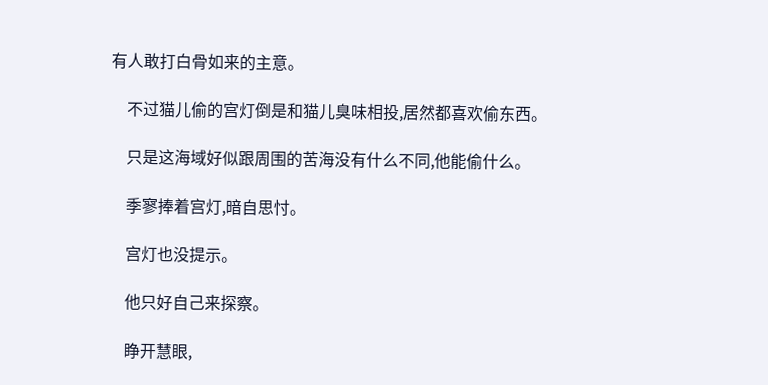有人敢打白骨如来的主意。

    不过猫儿偷的宫灯倒是和猫儿臭味相投,居然都喜欢偷东西。

    只是这海域好似跟周围的苦海没有什么不同,他能偷什么。

    季寥捧着宫灯,暗自思忖。

    宫灯也没提示。

    他只好自己来探察。

    睁开慧眼,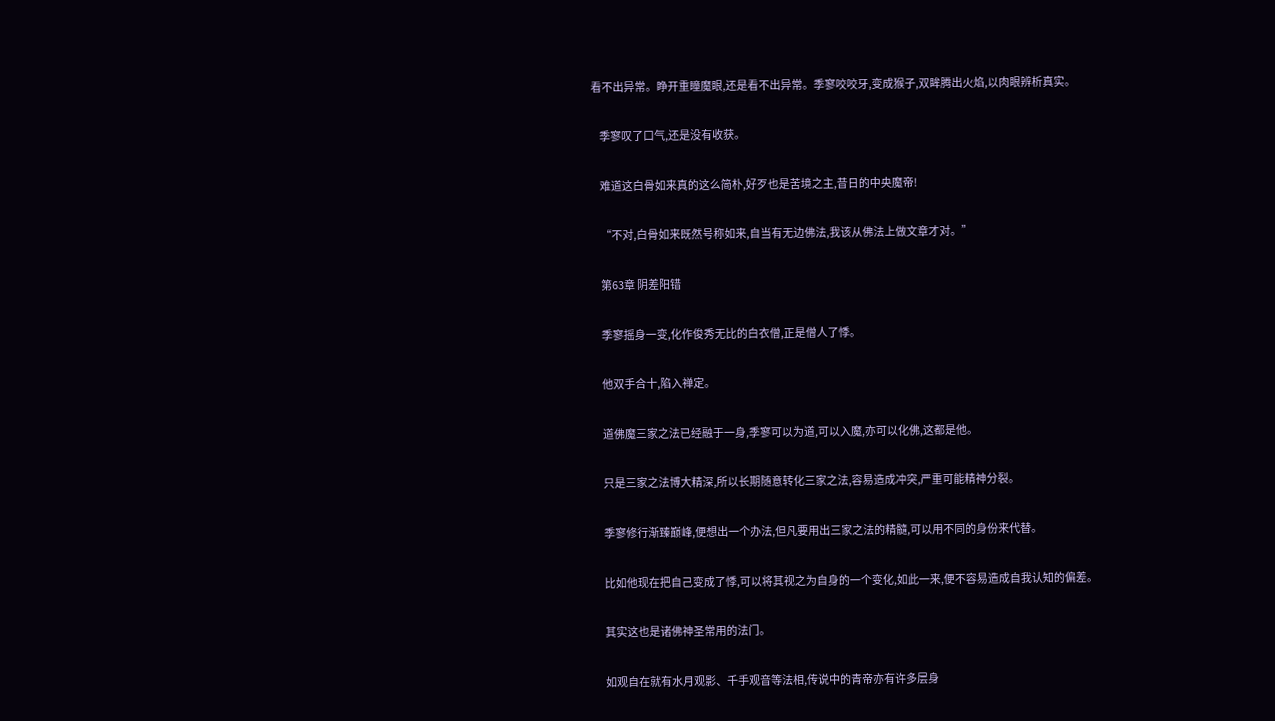看不出异常。睁开重瞳魔眼,还是看不出异常。季寥咬咬牙,变成猴子,双眸腾出火焰,以肉眼辨析真实。

    季寥叹了口气,还是没有收获。

    难道这白骨如来真的这么简朴,好歹也是苦境之主,昔日的中央魔帝!

    “不对,白骨如来既然号称如来,自当有无边佛法,我该从佛法上做文章才对。”

    第63章 阴差阳错

    季寥摇身一变,化作俊秀无比的白衣僧,正是僧人了悸。

    他双手合十,陷入禅定。

    道佛魔三家之法已经融于一身,季寥可以为道,可以入魔,亦可以化佛,这都是他。

    只是三家之法博大精深,所以长期随意转化三家之法,容易造成冲突,严重可能精神分裂。

    季寥修行渐臻巅峰,便想出一个办法,但凡要用出三家之法的精髓,可以用不同的身份来代替。

    比如他现在把自己变成了悸,可以将其视之为自身的一个变化,如此一来,便不容易造成自我认知的偏差。

    其实这也是诸佛神圣常用的法门。

    如观自在就有水月观影、千手观音等法相,传说中的青帝亦有许多层身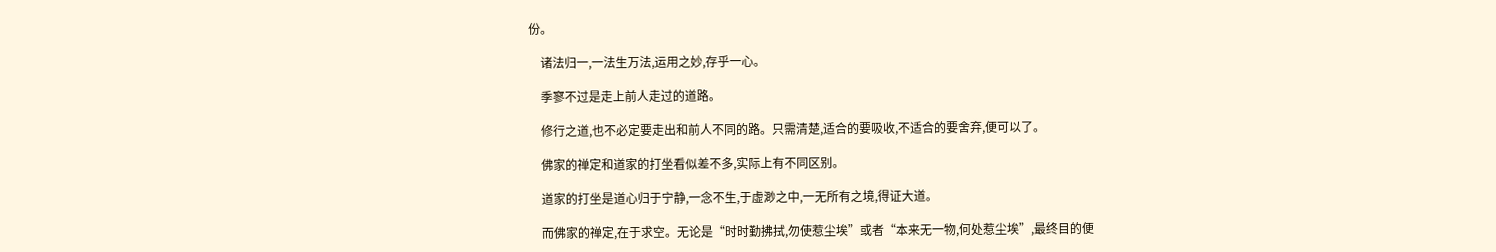份。

    诸法归一,一法生万法,运用之妙,存乎一心。

    季寥不过是走上前人走过的道路。

    修行之道,也不必定要走出和前人不同的路。只需清楚,适合的要吸收,不适合的要舍弃,便可以了。

    佛家的禅定和道家的打坐看似差不多,实际上有不同区别。

    道家的打坐是道心归于宁静,一念不生,于虚渺之中,一无所有之境,得证大道。

    而佛家的禅定,在于求空。无论是“时时勤拂拭,勿使惹尘埃”或者“本来无一物,何处惹尘埃”,最终目的便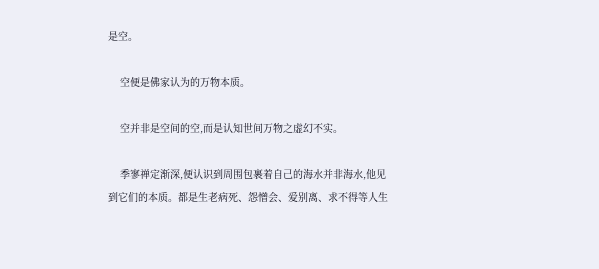是空。

    空便是佛家认为的万物本质。

    空并非是空间的空,而是认知世间万物之虚幻不实。

    季寥禅定渐深,便认识到周围包裹着自己的海水并非海水,他见到它们的本质。都是生老病死、怨憎会、爱别离、求不得等人生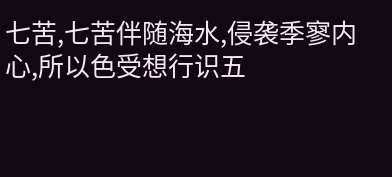七苦,七苦伴随海水,侵袭季寥内心,所以色受想行识五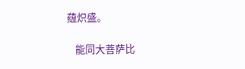蕴炽盛。

    能同大菩萨比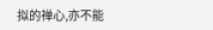拟的禅心,亦不能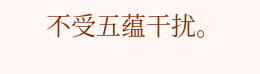不受五蕴干扰。